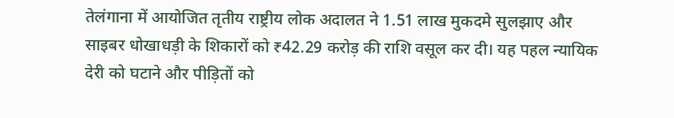तेलंगाना में आयोजित तृतीय राष्ट्रीय लोक अदालत ने 1.51 लाख मुकदमे सुलझाए और साइबर धोखाधड़ी के शिकारों को ₹42.29 करोड़ की राशि वसूल कर दी। यह पहल न्यायिक देरी को घटाने और पीड़ितों को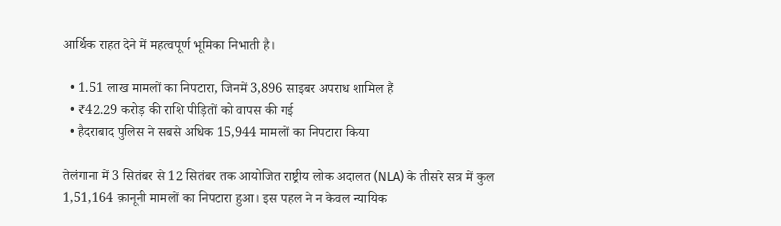आर्थिक राहत देने में महत्वपूर्ण भूमिका निभाती है।

  • 1.51 लाख मामलों का निपटारा, जिनमें 3,896 साइबर अपराध शामिल हैं
  • ₹42.29 करोड़ की राशि पीड़ितों को वापस की गई
  • हैदराबाद पुलिस ने सबसे अधिक 15,944 मामलों का निपटारा किया

तेलंगाना में 3 सितंबर से 12 सितंबर तक आयोजित राष्ट्रीय लोक अदालत (NLA) के तीसरे सत्र में कुल 1,51,164 क़ानूनी मामलों का निपटारा हुआ। इस पहल ने न केवल न्यायिक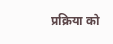प्रक्रिया को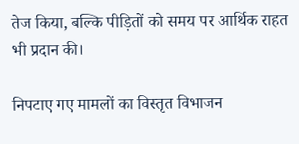तेज किया, बल्कि पीड़ितों को समय पर आर्थिक राहत भी प्रदान की।

निपटाए गए मामलों का विस्तृत विभाजन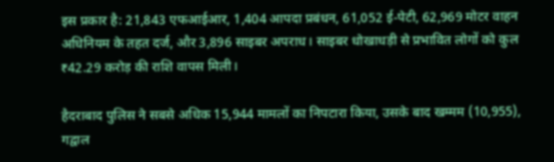इस प्रकार है: 21,843 एफआईआर, 1,404 आपदा प्रबंधन, 61,052 ई-पेटी, 62,969 मोटर वाहन अधिनियम के तहत दर्ज, और 3,896 साइबर अपराध। साइबर धोखाधड़ी से प्रभावित लोगों को कुल ₹42.29 करोड़ की राशि वापस मिली।

हैदराबाद पुलिस ने सबसे अधिक 15,944 मामलों का निपटारा किया, उसके बाद खम्मम (10,955), गद्वाल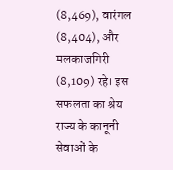(8,469), वारंगल (8,404), और मलकाजगिरी (8,109) रहे। इस सफलता का श्रेय राज्य के कानूनी सेवाओं के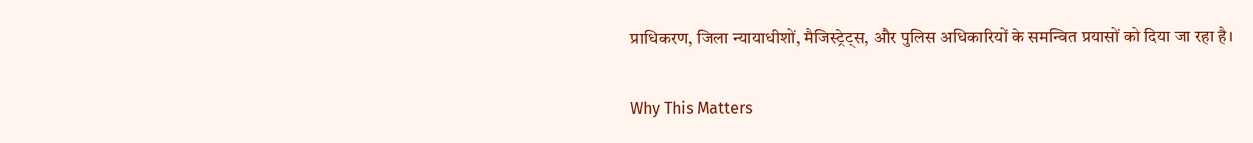प्राधिकरण, जिला न्यायाधीशों, मैजिस्ट्रेट्स, और पुलिस अधिकारियों के समन्वित प्रयासों को दिया जा रहा है।

Why This Matters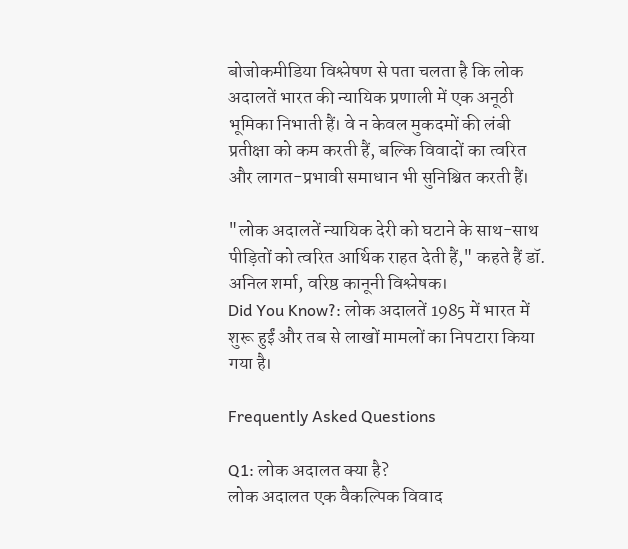बोजोकमीडिया विश्लेषण से पता चलता है कि लोक अदालतें भारत की न्यायिक प्रणाली में एक अनूठी भूमिका निभाती हैं। वे न केवल मुकदमों की लंबी प्रतीक्षा को कम करती हैं, बल्कि विवादों का त्वरित और लागत-प्रभावी समाधान भी सुनिश्चित करती हैं।

"लोक अदालतें न्यायिक देरी को घटाने के साथ-साथ पीड़ितों को त्वरित आर्थिक राहत देती हैं," कहते हैं डॉ. अनिल शर्मा, वरिष्ठ कानूनी विश्लेषक।
Did You Know?: लोक अदालतें 1985 में भारत में शुरू हुईं और तब से लाखों मामलों का निपटारा किया गया है।

Frequently Asked Questions

Q1: लोक अदालत क्या है?
लोक अदालत एक वैकल्पिक विवाद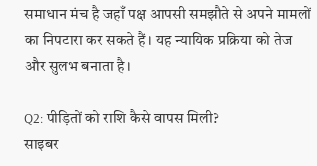समाधान मंच है जहाँ पक्ष आपसी समझौते से अपने मामलों का निपटारा कर सकते हैं। यह न्यायिक प्रक्रिया को तेज और सुलभ बनाता है।

Q2: पीड़ितों को राशि कैसे वापस मिली?
साइबर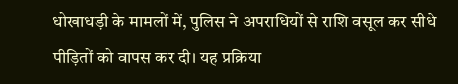धोखाधड़ी के मामलों में, पुलिस ने अपराधियों से राशि वसूल कर सीधे पीड़ितों को वापस कर दी। यह प्रक्रिया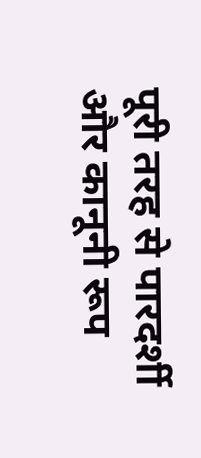पूरी तरह से पारदर्शी और कानूनी रूप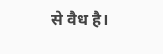से वैध है।